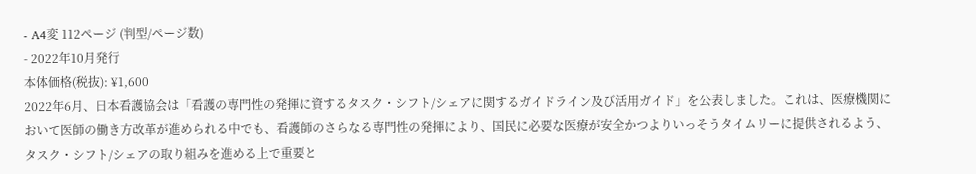- A4変 112ページ (判型/ページ数)
- 2022年10月発行
本体価格(税抜): ¥1,600
2022年6月、日本看護協会は「看護の専門性の発揮に資するタスク・シフト/シェアに関するガイドライン及び活用ガイド」を公表しました。これは、医療機関において医師の働き方改革が進められる中でも、看護師のさらなる専門性の発揮により、国民に必要な医療が安全かつよりいっそうタイムリーに提供されるよう、タスク・シフト/シェアの取り組みを進める上で重要と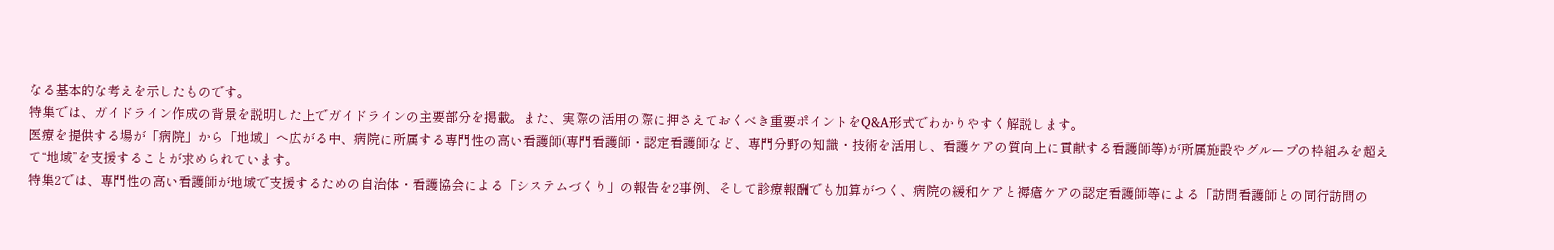なる基本的な考えを示したものです。
特集では、ガイドライン作成の背景を説明した上でガイドラインの主要部分を掲載。また、実際の活用の際に押さえておくべき重要ポイントをQ&A形式でわかりやすく解説します。
医療を提供する場が「病院」から「地域」へ広がる中、病院に所属する専門性の高い看護師(専門看護師・認定看護師など、専門分野の知識・技術を活用し、看護ケアの質向上に貢献する看護師等)が所属施設やグループの枠組みを超えて“地域”を支援することが求められています。
特集2では、専門性の高い看護師が地域で支援するための自治体・看護協会による「システムづくり」の報告を2事例、そして診療報酬でも加算がつく、病院の緩和ケアと褥瘡ケアの認定看護師等による「訪問看護師との同行訪問の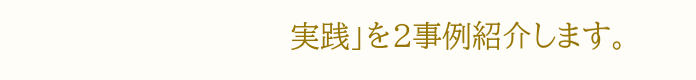実践」を2事例紹介します。